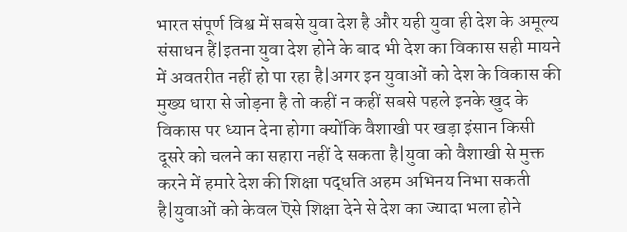भारत संपूर्ण विश्व में सबसे युवा देश है और यही युवा ही देश के अमूल्य संसाधन हैं|इतना युवा देश होने के बाद भी देश का विकास सही मायने में अवतरीत नहीं हो पा रहा है|अगर इन युवाओं को देश के विकास की मुख्य धारा से जोड़ना है तो कहीं न कहीं सबसे पहले इनके खुद के विकास पर ध्यान देना होगा क्योंकि वैशाखी पर खड़ा इंसान किसी दूसरे को चलने का सहारा नहीं दे सकता है|युवा को वैशाखी से मुक्त करने में हमारे देश की शिक्षा पद्धति अहम अभिनय निभा सकती है|युवाओं को केवल ऎसे शिक्षा देने से देश का ज्यादा भला होने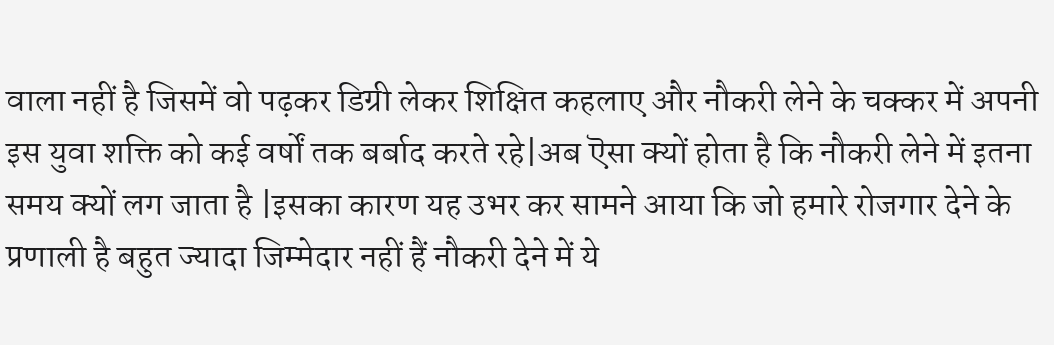वाला नहीं है जिसमें वो पढ़कर डिग्री लेकर शिक्षित कहलाए और नौकरी लेने के चक्कर में अपनी इस युवा शक्ति को कई वर्षों तक बर्बाद करते रहे|अब ऎसा क्यों होता है कि नौकरी लेने में इतना समय क्यों लग जाता है |इसका कारण यह उभर कर सामने आया कि जो हमारे रोजगार देने के प्रणाली है बहुत ज्यादा जिम्मेदार नहीं हैं नौकरी देने में ये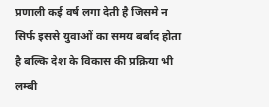प्रणाली कई वर्ष लगा देती है जिसमे न सिर्फ इससे युवाओं का समय बर्बाद होता है बल्कि देश के विकास की प्रक्रिया भी लम्बी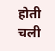होती चली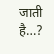जाती है…?